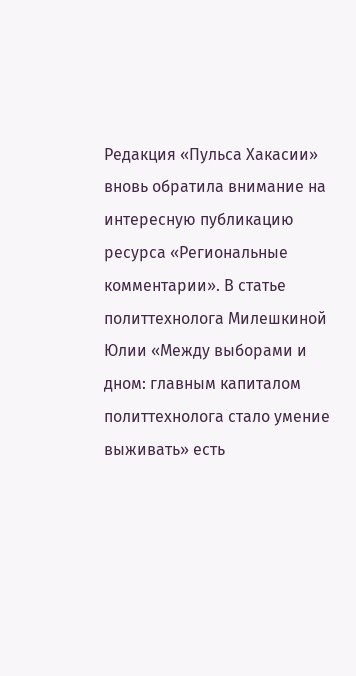Редакция «Пульса Хакасии» вновь обратила внимание на интересную публикацию ресурса «Региональные комментарии». В статье политтехнолога Милешкиной Юлии «Между выборами и дном: главным капиталом политтехнолога стало умение выживать» есть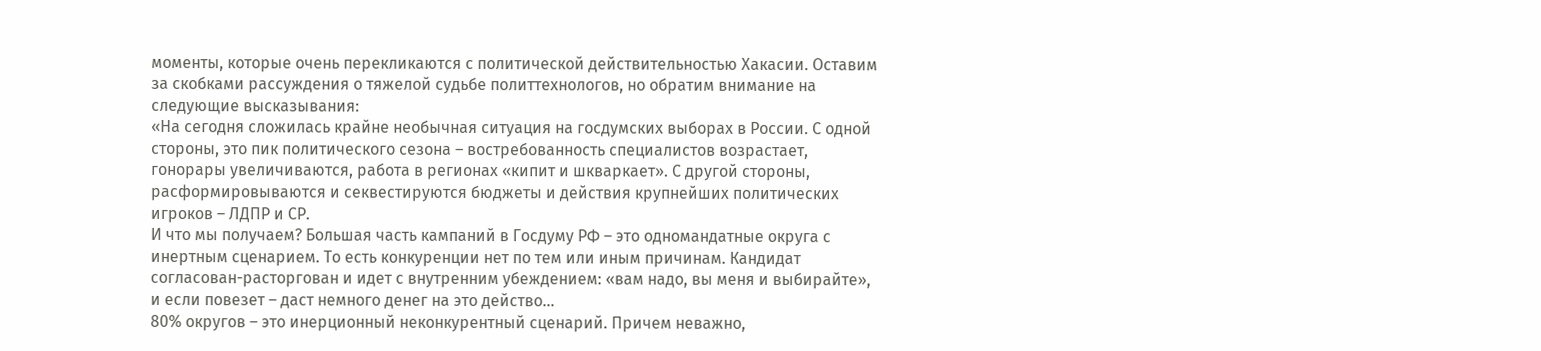моменты, которые очень перекликаются с политической действительностью Хакасии. Оставим за скобками рассуждения о тяжелой судьбе политтехнологов, но обратим внимание на следующие высказывания:
«На сегодня сложилась крайне необычная ситуация на госдумских выборах в России. С одной стороны, это пик политического сезона – востребованность специалистов возрастает, гонорары увеличиваются, работа в регионах «кипит и шкваркает». С другой стороны, расформировываются и секвестируются бюджеты и действия крупнейших политических игроков – ЛДПР и СР.
И что мы получаем? Большая часть кампаний в Госдуму РФ – это одномандатные округа с инертным сценарием. То есть конкуренции нет по тем или иным причинам. Кандидат согласован-расторгован и идет с внутренним убеждением: «вам надо, вы меня и выбирайте», и если повезет – даст немного денег на это действо…
80% округов – это инерционный неконкурентный сценарий. Причем неважно,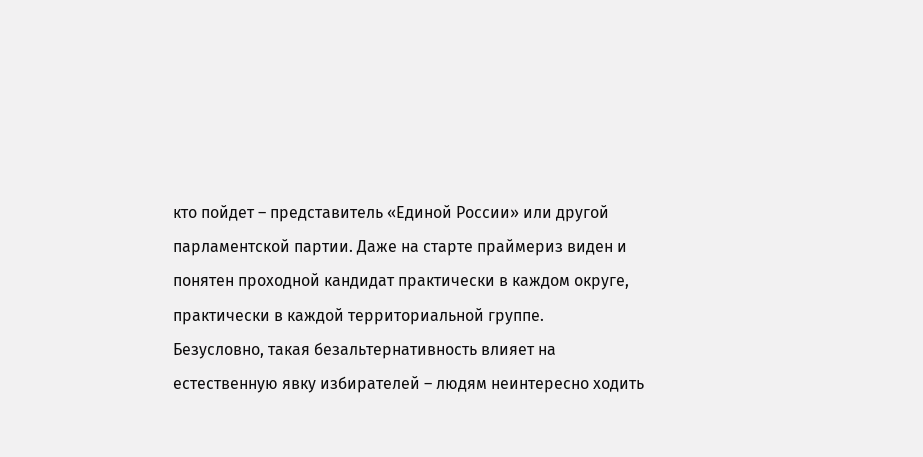кто пойдет – представитель «Единой России» или другой парламентской партии. Даже на старте праймериз виден и понятен проходной кандидат практически в каждом округе, практически в каждой территориальной группе.
Безусловно, такая безальтернативность влияет на естественную явку избирателей – людям неинтересно ходить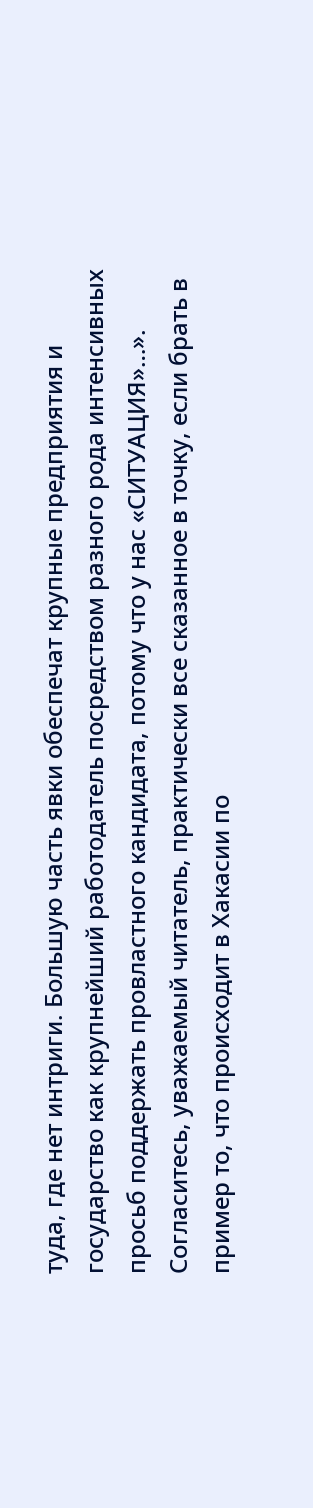туда, где нет интриги. Большую часть явки обеспечат крупные предприятия и государство как крупнейший работодатель посредством разного рода интенсивных просьб поддержать провластного кандидата, потому что у нас «СИТУАЦИЯ»…».
Согласитесь, уважаемый читатель, практически все сказанное в точку, если брать в пример то, что происходит в Хакасии по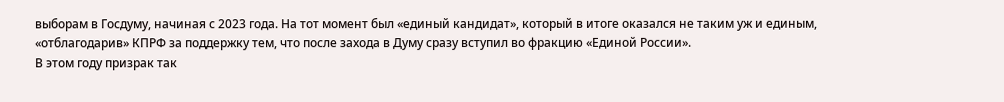выборам в Госдуму, начиная с 2023 года. На тот момент был «единый кандидат», который в итоге оказался не таким уж и единым, «отблагодарив» КПРФ за поддержку тем, что после захода в Думу сразу вступил во фракцию «Единой России».
В этом году призрак так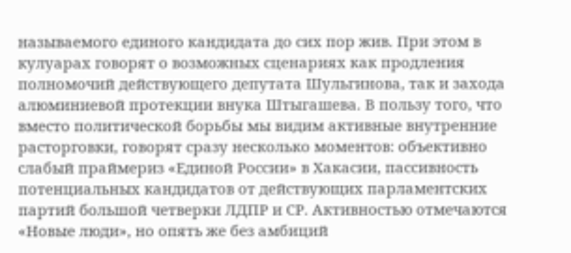называемого единого кандидата до сих пор жив. При этом в кулуарах говорят о возможных сценариях как продления полномочий действующего депутата Шульгинова, так и захода алюминиевой протекции внука Штыгашева. В пользу того, что вместо политической борьбы мы видим активные внутренние расторговки, говорят сразу несколько моментов: объективно слабый праймериз «Единой России» в Хакасии, пассивность потенциальных кандидатов от действующих парламентских партий большой четверки ЛДПР и СР. Активностью отмечаются «Новые люди», но опять же без амбиций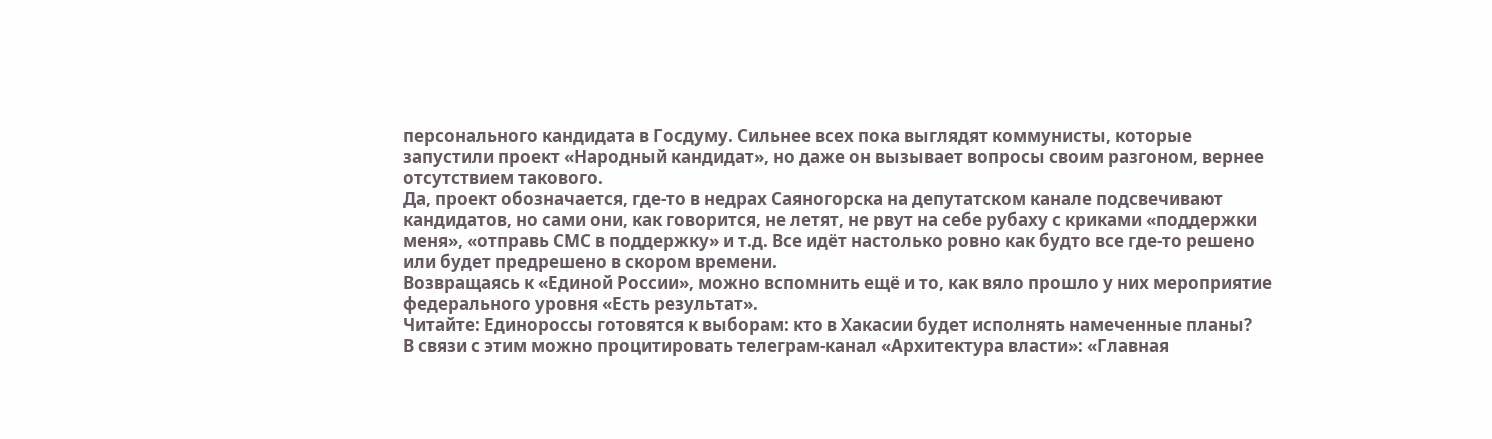персонального кандидата в Госдуму. Сильнее всех пока выглядят коммунисты, которые запустили проект «Народный кандидат», но даже он вызывает вопросы своим разгоном, вернее отсутствием такового.
Да, проект обозначается, где-то в недрах Саяногорска на депутатском канале подсвечивают кандидатов, но сами они, как говорится, не летят, не рвут на себе рубаху с криками «поддержки меня», «отправь СМС в поддержку» и т.д. Все идёт настолько ровно как будто все где-то решено или будет предрешено в скором времени.
Возвращаясь к «Единой России», можно вспомнить ещё и то, как вяло прошло у них мероприятие федерального уровня «Есть результат».
Читайте: Единороссы готовятся к выборам: кто в Хакасии будет исполнять намеченные планы?
В связи с этим можно процитировать телеграм-канал «Архитектура власти»: «Главная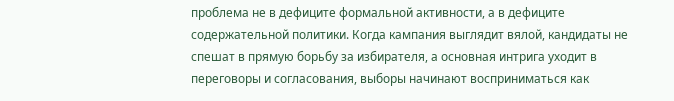проблема не в дефиците формальной активности, а в дефиците содержательной политики. Когда кампания выглядит вялой, кандидаты не спешат в прямую борьбу за избирателя, а основная интрига уходит в переговоры и согласования, выборы начинают восприниматься как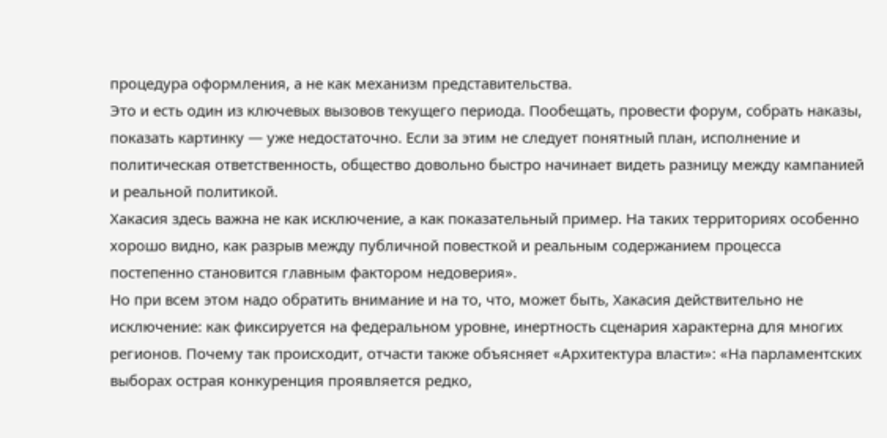процедура оформления, а не как механизм представительства.
Это и есть один из ключевых вызовов текущего периода. Пообещать, провести форум, собрать наказы, показать картинку — уже недостаточно. Если за этим не следует понятный план, исполнение и политическая ответственность, общество довольно быстро начинает видеть разницу между кампанией и реальной политикой.
Хакасия здесь важна не как исключение, а как показательный пример. На таких территориях особенно хорошо видно, как разрыв между публичной повесткой и реальным содержанием процесса постепенно становится главным фактором недоверия».
Но при всем этом надо обратить внимание и на то, что, может быть, Хакасия действительно не исключение: как фиксируется на федеральном уровне, инертность сценария характерна для многих регионов. Почему так происходит, отчасти также объясняет «Архитектура власти»: «На парламентских выборах острая конкуренция проявляется редко,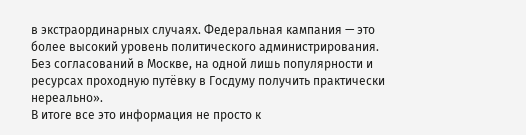в экстраординарных случаях. Федеральная кампания — это более высокий уровень политического администрирования. Без согласований в Москве, на одной лишь популярности и ресурсах проходную путёвку в Госдуму получить практически нереально».
В итоге все это информация не просто к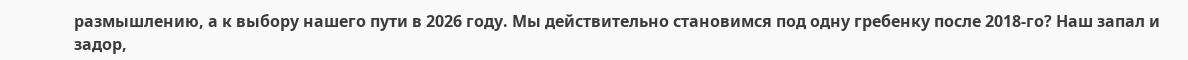размышлению, а к выбору нашего пути в 2026 году. Мы действительно становимся под одну гребенку после 2018-го? Наш запал и задор,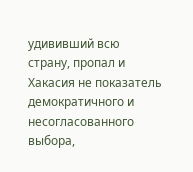удививший всю страну, пропал и Хакасия не показатель демократичного и несогласованного выбора,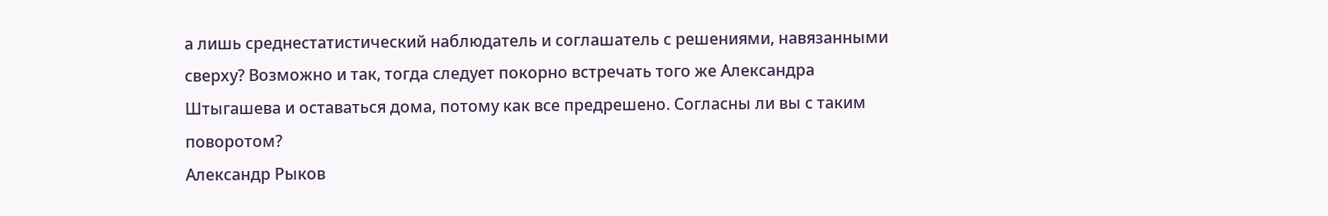а лишь среднестатистический наблюдатель и соглашатель с решениями, навязанными сверху? Возможно и так, тогда следует покорно встречать того же Александра Штыгашева и оставаться дома, потому как все предрешено. Согласны ли вы с таким поворотом?
Александр Рыков